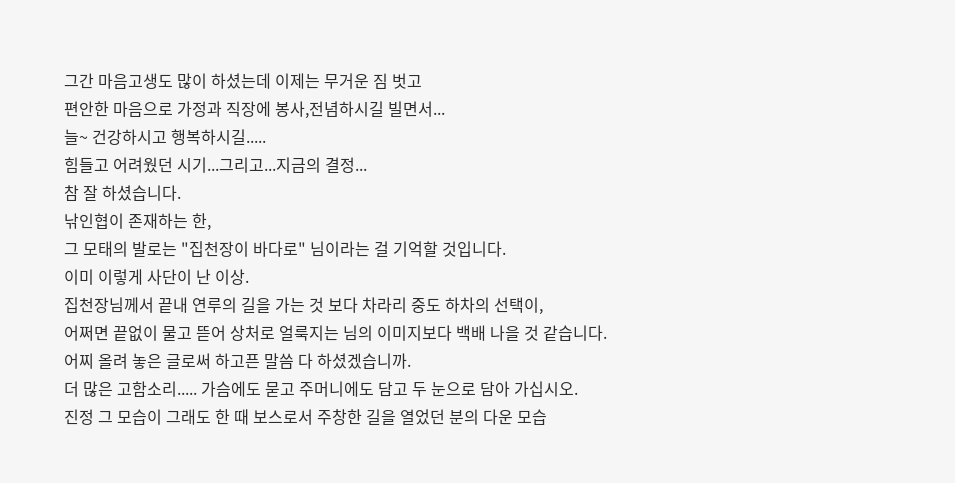그간 마음고생도 많이 하셨는데 이제는 무거운 짐 벗고
편안한 마음으로 가정과 직장에 봉사,전념하시길 빌면서...
늘~ 건강하시고 행복하시길.....
힘들고 어려웠던 시기...그리고...지금의 결정...
참 잘 하셨습니다.
낚인협이 존재하는 한,
그 모태의 발로는 "집천장이 바다로" 님이라는 걸 기억할 것입니다.
이미 이렇게 사단이 난 이상.
집천장님께서 끝내 연루의 길을 가는 것 보다 차라리 중도 하차의 선택이,
어쩌면 끝없이 물고 뜯어 상처로 얼룩지는 님의 이미지보다 백배 나을 것 같습니다.
어찌 올려 놓은 글로써 하고픈 말씀 다 하셨겠습니까.
더 많은 고함소리..... 가슴에도 묻고 주머니에도 담고 두 눈으로 담아 가십시오.
진정 그 모습이 그래도 한 때 보스로서 주창한 길을 열었던 분의 다운 모습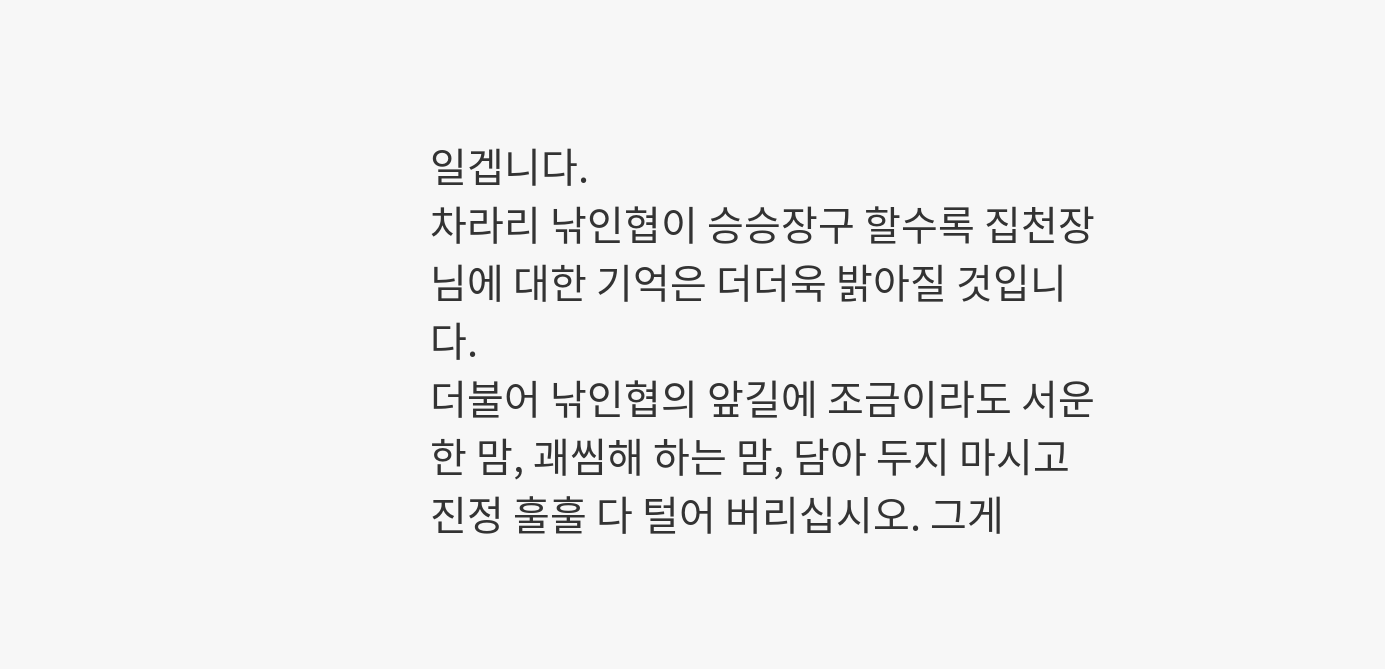일겝니다.
차라리 낚인협이 승승장구 할수록 집천장님에 대한 기억은 더더욱 밝아질 것입니다.
더불어 낚인협의 앞길에 조금이라도 서운한 맘, 괘씸해 하는 맘, 담아 두지 마시고 진정 훌훌 다 털어 버리십시오. 그게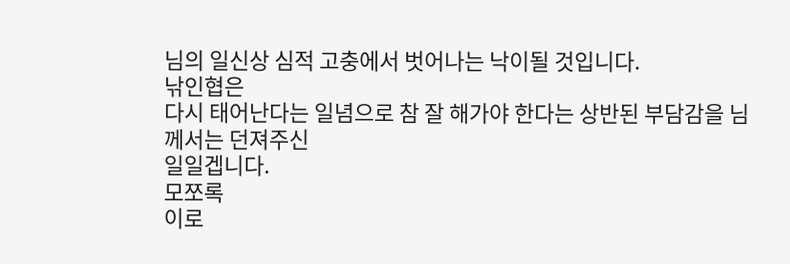님의 일신상 심적 고충에서 벗어나는 낙이될 것입니다.
낚인협은
다시 태어난다는 일념으로 참 잘 해가야 한다는 상반된 부담감을 님께서는 던져주신
일일겝니다.
모쪼록
이로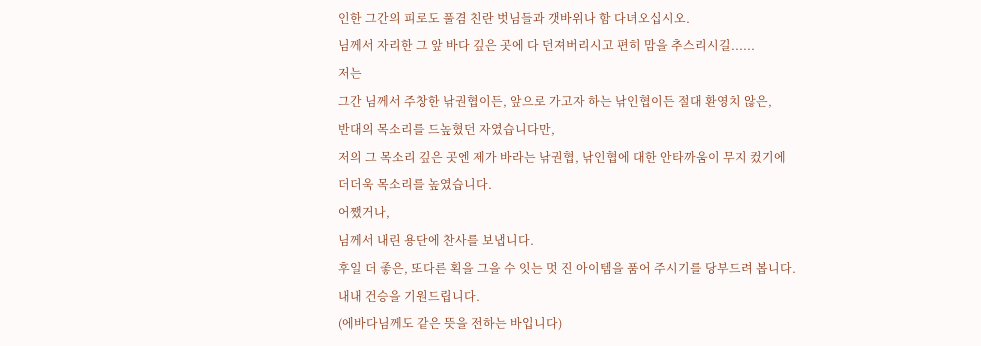인한 그간의 피로도 풀겸 친란 벗님들과 갯바위나 함 다녀오십시오.
님께서 자리한 그 앞 바다 깊은 곳에 다 던져버리시고 편히 맘을 추스리시길......
저는
그간 님께서 주창한 낚권협이든, 앞으로 가고자 하는 낚인협이든 절대 환영치 않은,
반대의 목소리를 드높혔던 자였습니다만,
저의 그 목소리 깊은 곳엔 제가 바라는 낚권협, 낚인협에 대한 안타까움이 무지 컸기에
더더욱 목소리를 높였습니다.
어쨌거나,
님께서 내린 용단에 찬사를 보냅니다.
후일 더 좋은, 또다른 획을 그을 수 잇는 멋 진 아이템을 품어 주시기를 당부드려 봅니다.
내내 건승을 기원드립니다.
(에바다님께도 같은 뜻을 전하는 바입니다)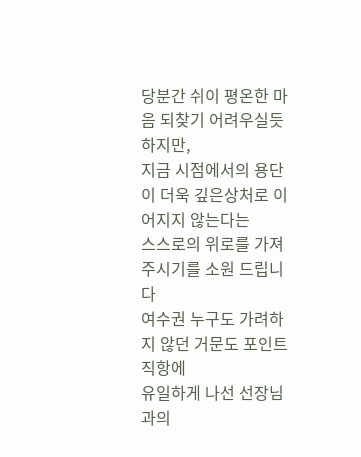당분간 쉬이 평온한 마음 되찾기 어려우실듯 하지만,
지금 시점에서의 용단이 더욱 깊은상처로 이어지지 않는다는
스스로의 위로를 가져 주시기를 소원 드립니다
여수권 누구도 가려하지 않던 거문도 포인트 직항에
유일하게 나선 선장님과의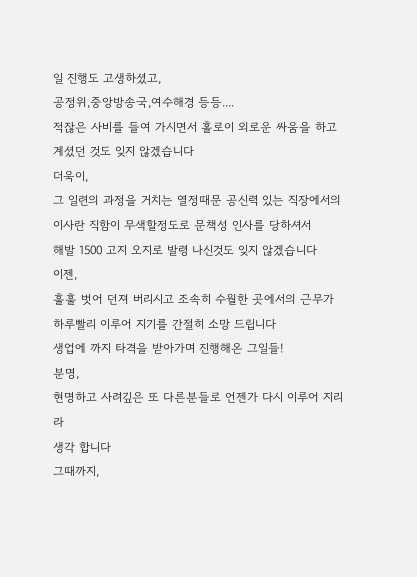일 진행도 고생하셨고,
공정위,중앙방송국,여수해경 등등....
적잖은 사비를 들여 가시면서 홀로이 외로운 싸움을 하고
계셨던 것도 잊지 않겠습니다
더욱이,
그 일련의 과정을 거치는 열정때문 공신력 있는 직장에서의
이사란 직함이 무색할정도로 문책성 인사를 당하셔서
해발 1500 고지 오지로 발령 나신것도 잊지 않겠습니다
이젠,
훌훌 벗어 던져 버리시고 조속히 수월한 곳에서의 근무가
하루빨리 이루어 지기를 간절히 소망 드립니다
생업에 까지 타격을 받아가며 진행해온 그일들!
분명,
현명하고 사려깊은 또 다른분들로 언젠가 다시 이루어 지리라
생각 합니다
그때까지,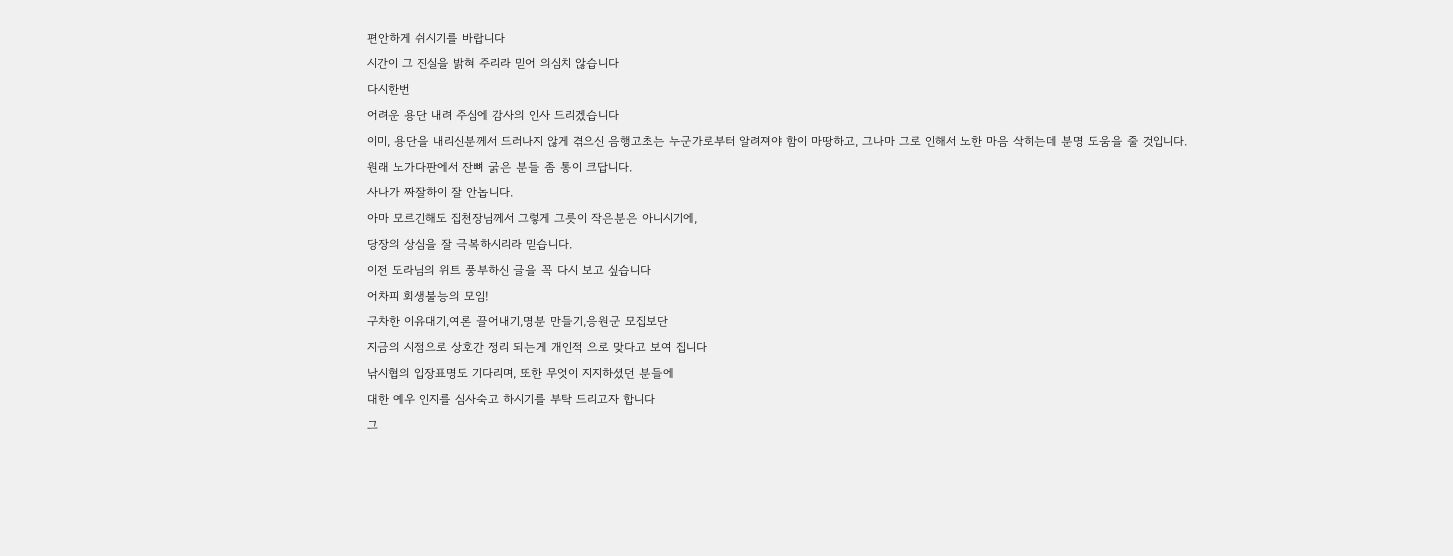편안하게 쉬시기를 바랍니다
시간이 그 진실을 밝혀 주리라 믿어 의심치 않습니다
다시한번
어려운 용단 내려 주심에 감사의 인사 드리겠습니다
이미, 용단을 내리신분께서 드러나지 않게 겪으신 음행고초는 누군가로부터 알려져야 함이 마땅하고, 그나마 그로 인해서 노한 마음 삭히는데 분명 도움을 줄 것입니다.
원래 노가다판에서 잔뼈 굵은 분들 좀 통이 크답니다.
사나가 짜잘하이 잘 안놉니다.
아마 모르긴해도 집천장님께서 그렇게 그릇이 작은분은 아니시기에,
당장의 상심을 잘 극복하시리라 믿습니다.
이전 도라님의 위트 풍부하신 글을 꼭 다시 보고 싶습니다
어차피 회생불능의 모임!
구차한 이유대기,여론 끌어내기,명분 만들기,응원군 모집보단
지금의 시점으로 상호간 정리 되는게 개인적 으로 맞다고 보여 집니다
낚시협의 입장표명도 기다리며, 또한 무엇이 지지하셨던 분들에
대한 예우 인지를 심사숙고 하시기를 부탁 드리고자 합니다
그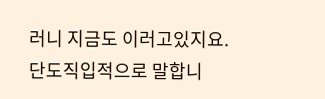러니 지금도 이러고있지요.
단도직입적으로 말합니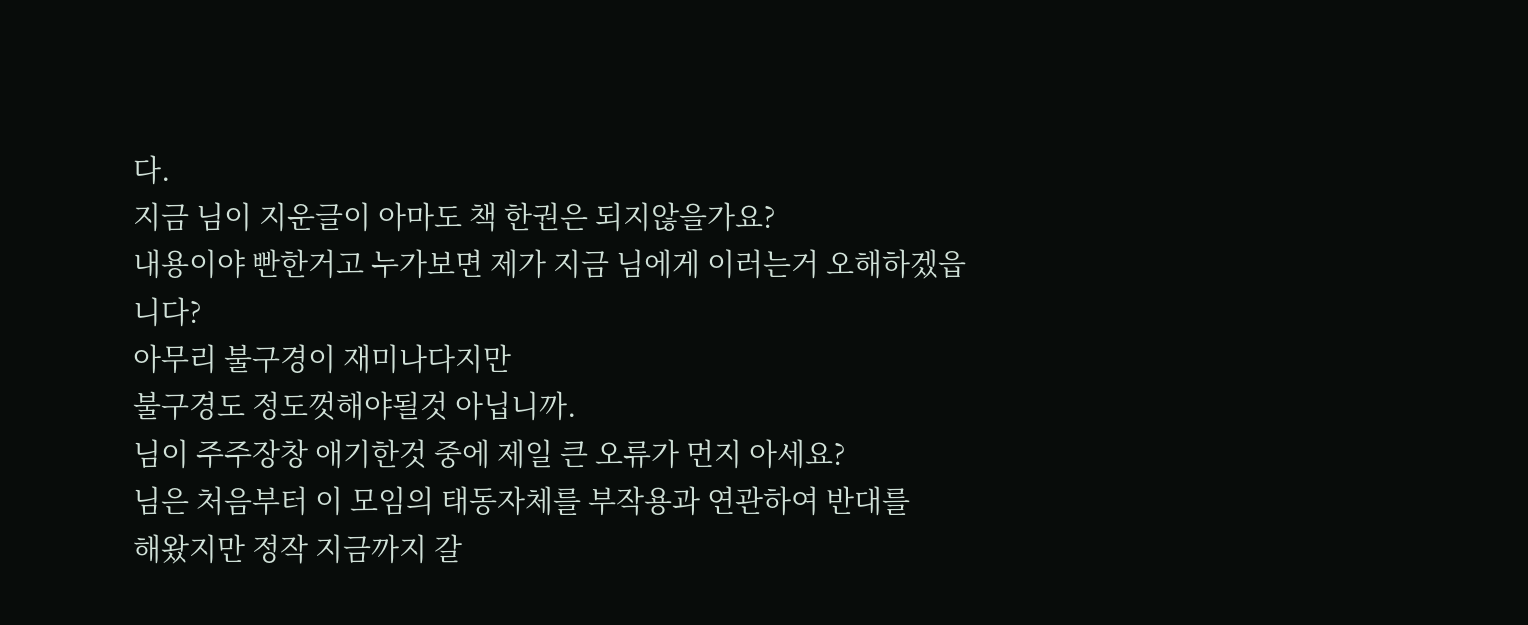다.
지금 님이 지운글이 아마도 책 한권은 되지않을가요?
내용이야 빤한거고 누가보면 제가 지금 님에게 이러는거 오해하겠읍니다?
아무리 불구경이 재미나다지만
불구경도 정도껏해야될것 아닙니까.
님이 주주장창 애기한것 중에 제일 큰 오류가 먼지 아세요?
님은 처음부터 이 모임의 태동자체를 부작용과 연관하여 반대를
해왔지만 정작 지금까지 갈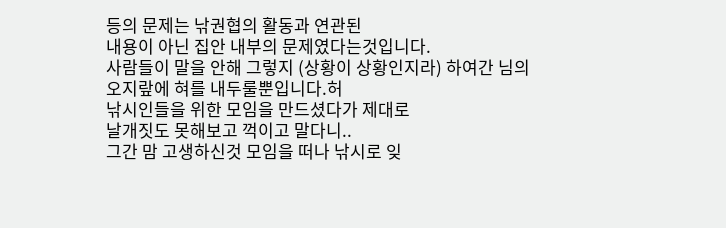등의 문제는 낚권협의 활동과 연관된
내용이 아닌 집안 내부의 문제였다는것입니다.
사람들이 말을 안해 그렇지 (상황이 상황인지라) 하여간 님의
오지랖에 혀를 내두룰뿐입니다.허
낚시인들을 위한 모임을 만드셨다가 제대로
날개짓도 못해보고 꺽이고 말다니..
그간 맘 고생하신것 모임을 떠나 낚시로 잊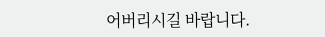어버리시길 바랍니다.